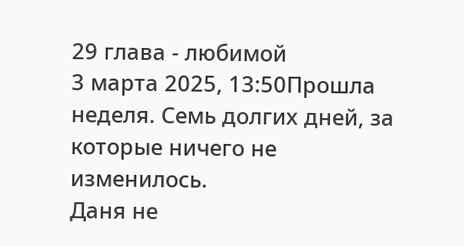29 глава - любимой
3 марта 2025, 13:50Прошла неделя. Семь долгих дней, за которые ничего не изменилось.
Даня не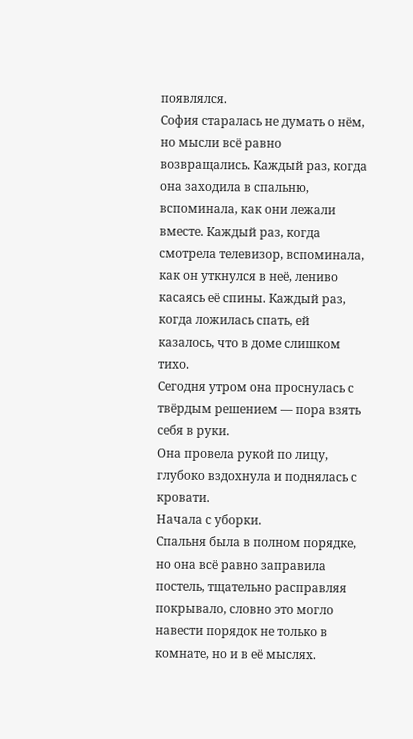появлялся.
София старалась не думать о нём, но мысли всё равно возвращались. Каждый раз, когда она заходила в спальню, вспоминала, как они лежали вместе. Каждый раз, когда смотрела телевизор, вспоминала, как он уткнулся в неё, лениво касаясь её спины. Каждый раз, когда ложилась спать, ей казалось, что в доме слишком тихо.
Сегодня утром она проснулась с твёрдым решением — пора взять себя в руки.
Она провела рукой по лицу, глубоко вздохнула и поднялась с кровати.
Начала с уборки.
Спальня была в полном порядке, но она всё равно заправила постель, тщательно расправляя покрывало, словно это могло навести порядок не только в комнате, но и в её мыслях.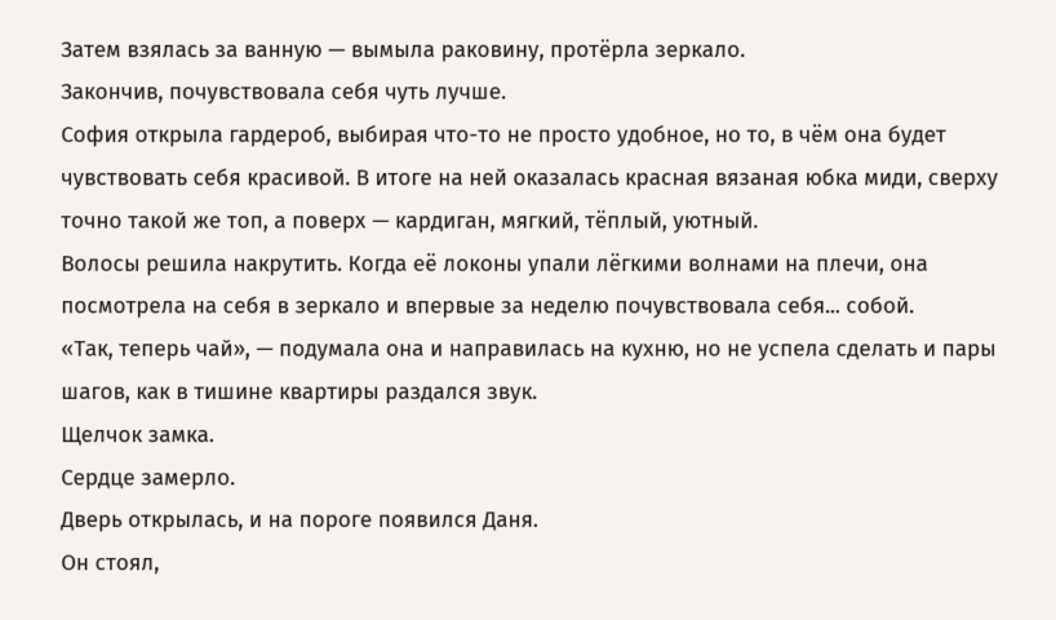Затем взялась за ванную — вымыла раковину, протёрла зеркало.
Закончив, почувствовала себя чуть лучше.
София открыла гардероб, выбирая что-то не просто удобное, но то, в чём она будет чувствовать себя красивой. В итоге на ней оказалась красная вязаная юбка миди, сверху точно такой же топ, а поверх — кардиган, мягкий, тёплый, уютный.
Волосы решила накрутить. Когда её локоны упали лёгкими волнами на плечи, она посмотрела на себя в зеркало и впервые за неделю почувствовала себя... собой.
«Так, теперь чай», — подумала она и направилась на кухню, но не успела сделать и пары шагов, как в тишине квартиры раздался звук.
Щелчок замка.
Сердце замерло.
Дверь открылась, и на пороге появился Даня.
Он стоял,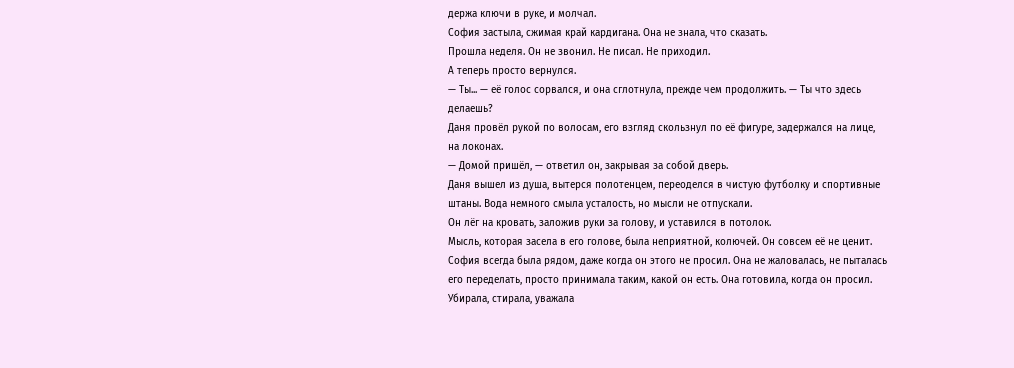держа ключи в руке, и молчал.
София застыла, сжимая край кардигана. Она не знала, что сказать.
Прошла неделя. Он не звонил. Не писал. Не приходил.
А теперь просто вернулся.
— Ты... — её голос сорвался, и она сглотнула, прежде чем продолжить. — Ты что здесь делаешь?
Даня провёл рукой по волосам, его взгляд скользнул по её фигуре, задержался на лице, на локонах.
— Домой пришёл, — ответил он, закрывая за собой дверь.
Даня вышел из душа, вытерся полотенцем, переоделся в чистую футболку и спортивные штаны. Вода немного смыла усталость, но мысли не отпускали.
Он лёг на кровать, заложив руки за голову, и уставился в потолок.
Мысль, которая засела в его голове, была неприятной, колючей. Он совсем её не ценит.
София всегда была рядом, даже когда он этого не просил. Она не жаловалась, не пыталась его переделать, просто принимала таким, какой он есть. Она готовила, когда он просил. Убирала, стирала, уважала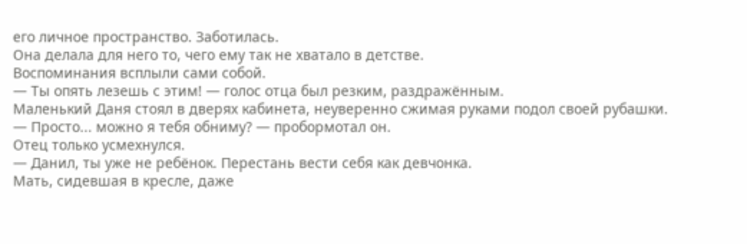его личное пространство. Заботилась.
Она делала для него то, чего ему так не хватало в детстве.
Воспоминания всплыли сами собой.
— Ты опять лезешь с этим! — голос отца был резким, раздражённым.
Маленький Даня стоял в дверях кабинета, неуверенно сжимая руками подол своей рубашки.
— Просто... можно я тебя обниму? — пробормотал он.
Отец только усмехнулся.
— Данил, ты уже не ребёнок. Перестань вести себя как девчонка.
Мать, сидевшая в кресле, даже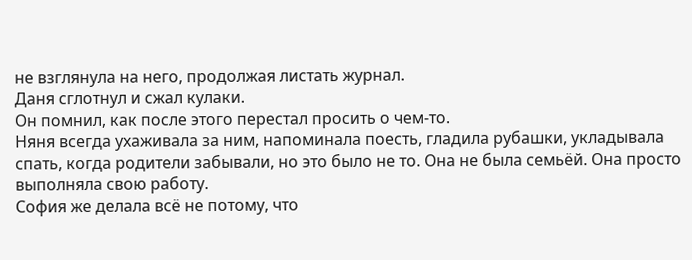не взглянула на него, продолжая листать журнал.
Даня сглотнул и сжал кулаки.
Он помнил, как после этого перестал просить о чем-то.
Няня всегда ухаживала за ним, напоминала поесть, гладила рубашки, укладывала спать, когда родители забывали, но это было не то. Она не была семьёй. Она просто выполняла свою работу.
София же делала всё не потому, что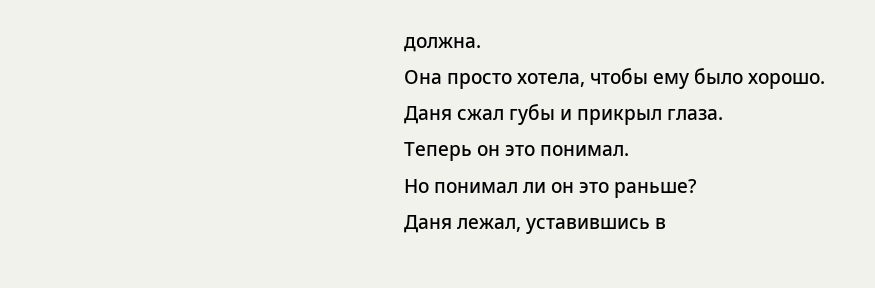должна.
Она просто хотела, чтобы ему было хорошо.
Даня сжал губы и прикрыл глаза.
Теперь он это понимал.
Но понимал ли он это раньше?
Даня лежал, уставившись в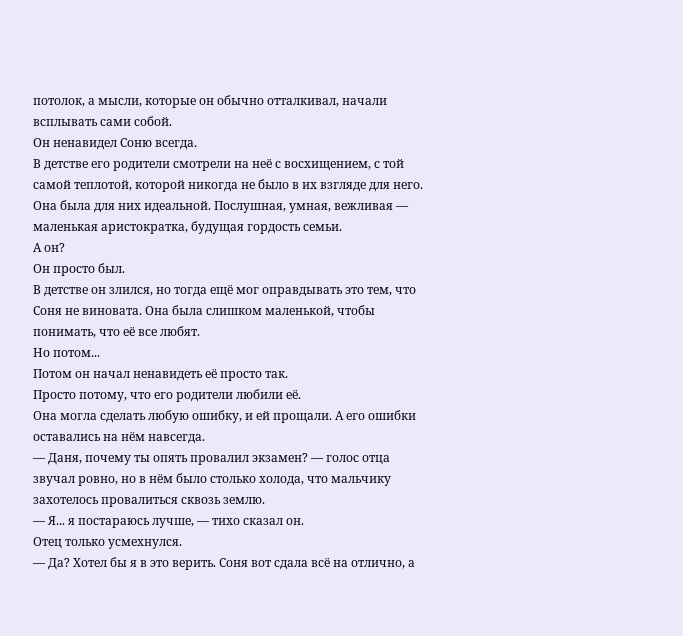потолок, а мысли, которые он обычно отталкивал, начали всплывать сами собой.
Он ненавидел Соню всегда.
В детстве его родители смотрели на неё с восхищением, с той самой теплотой, которой никогда не было в их взгляде для него. Она была для них идеальной. Послушная, умная, вежливая — маленькая аристократка, будущая гордость семьи.
А он?
Он просто был.
В детстве он злился, но тогда ещё мог оправдывать это тем, что Соня не виновата. Она была слишком маленькой, чтобы понимать, что её все любят.
Но потом...
Потом он начал ненавидеть её просто так.
Просто потому, что его родители любили её.
Она могла сделать любую ошибку, и ей прощали. А его ошибки оставались на нём навсегда.
— Даня, почему ты опять провалил экзамен? — голос отца звучал ровно, но в нём было столько холода, что мальчику захотелось провалиться сквозь землю.
— Я... я постараюсь лучше, — тихо сказал он.
Отец только усмехнулся.
— Да? Хотел бы я в это верить. Соня вот сдала всё на отлично, а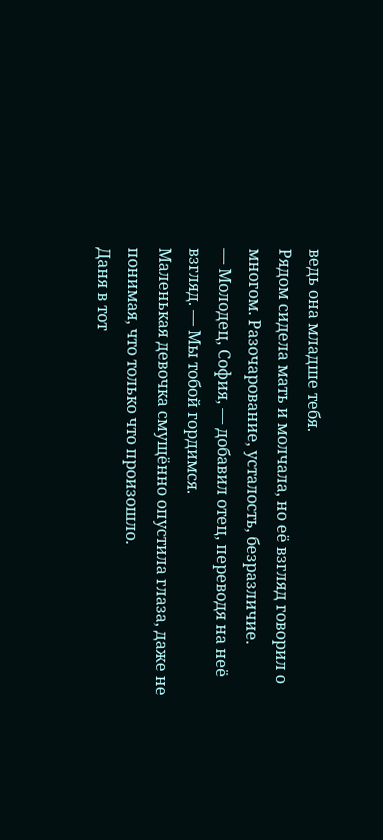ведь она младше тебя.
Рядом сидела мать и молчала, но её взгляд говорил о многом. Разочарование, усталость, безразличие.
— Молодец, София, — добавил отец, переводя на неё взгляд. — Мы тобой гордимся.
Маленькая девочка смущённо опустила глаза, даже не понимая, что только что произошло.
Даня в тот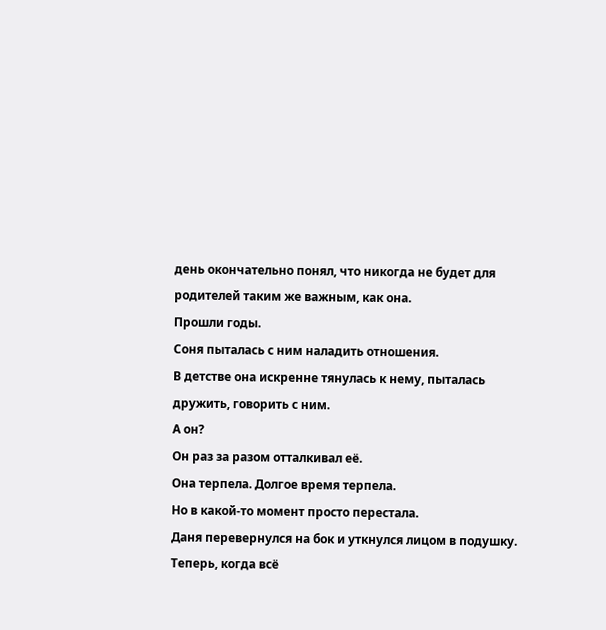день окончательно понял, что никогда не будет для родителей таким же важным, как она.
Прошли годы.
Соня пыталась с ним наладить отношения.
В детстве она искренне тянулась к нему, пыталась дружить, говорить с ним.
А он?
Он раз за разом отталкивал её.
Она терпела. Долгое время терпела.
Но в какой-то момент просто перестала.
Даня перевернулся на бок и уткнулся лицом в подушку.
Теперь, когда всё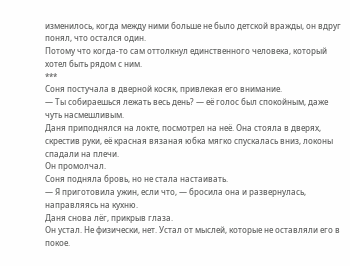изменилось, когда между ними больше не было детской вражды, он вдруг понял, что остался один.
Потому что когда-то сам оттолкнул единственного человека, который хотел быть рядом с ним.
***
Соня постучала в дверной косяк, привлекая его внимание.
— Ты собираешься лежать весь день? — её голос был спокойным, даже чуть насмешливым.
Даня приподнялся на локте, посмотрел на неё. Она стояла в дверях, скрестив руки, её красная вязаная юбка мягко спускалась вниз, локоны спадали на плечи.
Он промолчал.
Соня подняла бровь, но не стала настаивать.
— Я приготовила ужин, если что, — бросила она и развернулась, направляясь на кухню.
Даня снова лёг, прикрыв глаза.
Он устал. Не физически, нет. Устал от мыслей, которые не оставляли его в покое.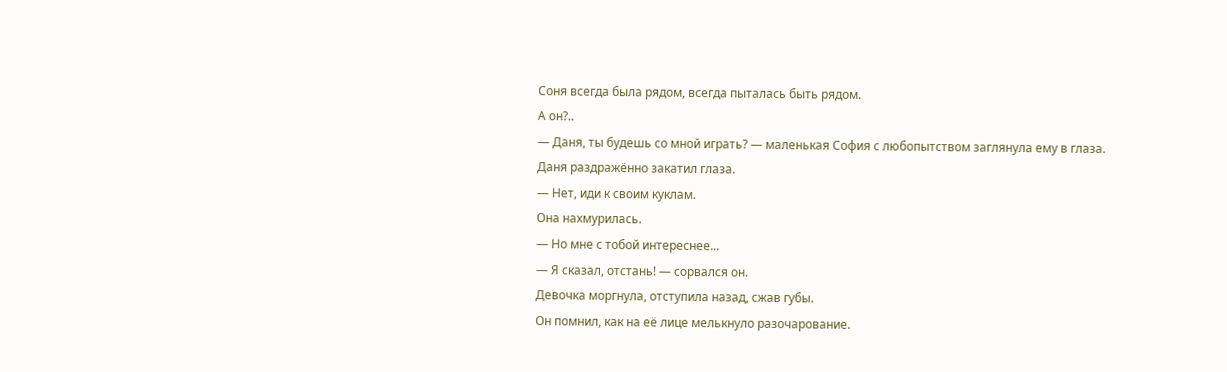Соня всегда была рядом, всегда пыталась быть рядом.
А он?..
— Даня, ты будешь со мной играть? — маленькая София с любопытством заглянула ему в глаза.
Даня раздражённо закатил глаза.
— Нет, иди к своим куклам.
Она нахмурилась.
— Но мне с тобой интереснее...
— Я сказал, отстань! — сорвался он.
Девочка моргнула, отступила назад, сжав губы.
Он помнил, как на её лице мелькнуло разочарование.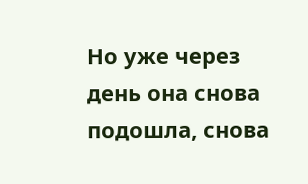Но уже через день она снова подошла, снова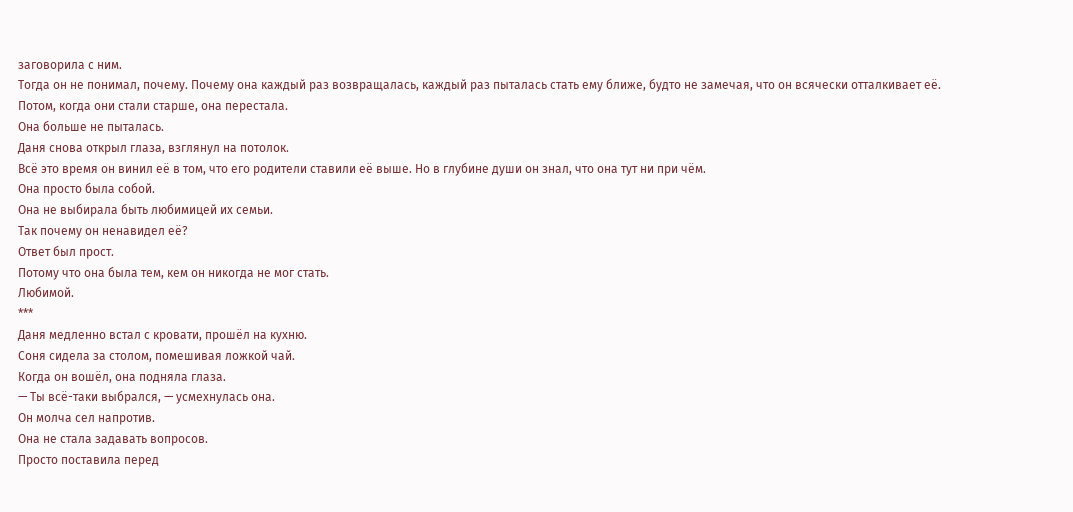заговорила с ним.
Тогда он не понимал, почему. Почему она каждый раз возвращалась, каждый раз пыталась стать ему ближе, будто не замечая, что он всячески отталкивает её.
Потом, когда они стали старше, она перестала.
Она больше не пыталась.
Даня снова открыл глаза, взглянул на потолок.
Всё это время он винил её в том, что его родители ставили её выше. Но в глубине души он знал, что она тут ни при чём.
Она просто была собой.
Она не выбирала быть любимицей их семьи.
Так почему он ненавидел её?
Ответ был прост.
Потому что она была тем, кем он никогда не мог стать.
Любимой.
***
Даня медленно встал с кровати, прошёл на кухню.
Соня сидела за столом, помешивая ложкой чай.
Когда он вошёл, она подняла глаза.
— Ты всё-таки выбрался, — усмехнулась она.
Он молча сел напротив.
Она не стала задавать вопросов.
Просто поставила перед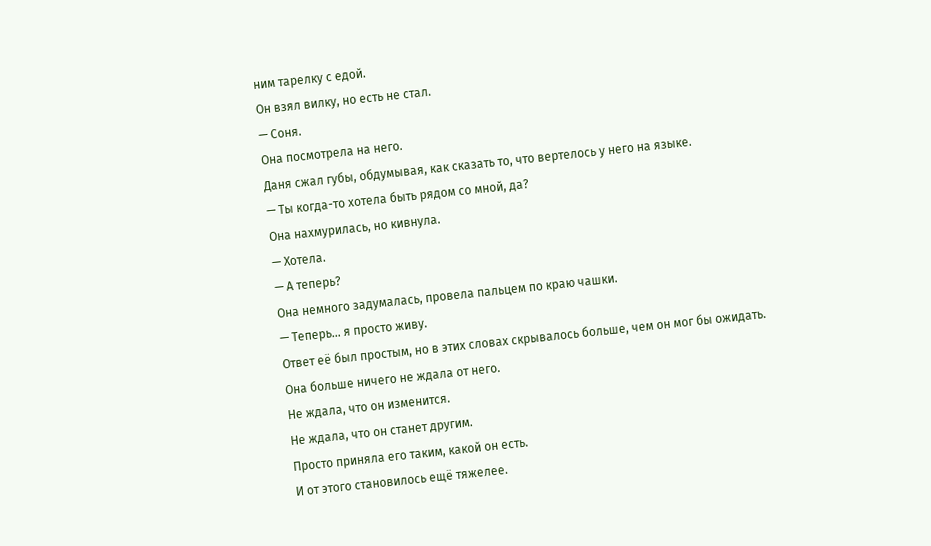ним тарелку с едой.
Он взял вилку, но есть не стал.
— Соня.
Она посмотрела на него.
Даня сжал губы, обдумывая, как сказать то, что вертелось у него на языке.
— Ты когда-то хотела быть рядом со мной, да?
Она нахмурилась, но кивнула.
— Хотела.
— А теперь?
Она немного задумалась, провела пальцем по краю чашки.
— Теперь... я просто живу.
Ответ её был простым, но в этих словах скрывалось больше, чем он мог бы ожидать.
Она больше ничего не ждала от него.
Не ждала, что он изменится.
Не ждала, что он станет другим.
Просто приняла его таким, какой он есть.
И от этого становилось ещё тяжелее.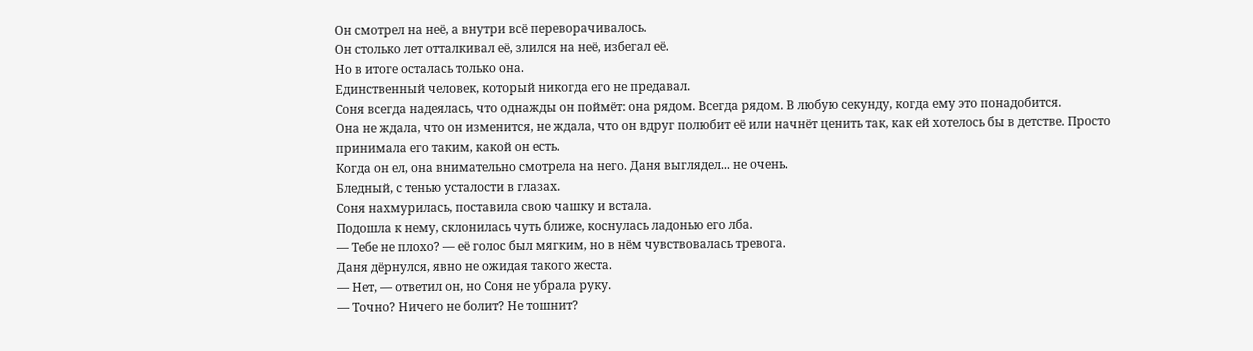Он смотрел на неё, а внутри всё переворачивалось.
Он столько лет отталкивал её, злился на неё, избегал её.
Но в итоге осталась только она.
Единственный человек, который никогда его не предавал.
Соня всегда надеялась, что однажды он поймёт: она рядом. Всегда рядом. В любую секунду, когда ему это понадобится.
Она не ждала, что он изменится, не ждала, что он вдруг полюбит её или начнёт ценить так, как ей хотелось бы в детстве. Просто принимала его таким, какой он есть.
Когда он ел, она внимательно смотрела на него. Даня выглядел... не очень.
Бледный, с тенью усталости в глазах.
Соня нахмурилась, поставила свою чашку и встала.
Подошла к нему, склонилась чуть ближе, коснулась ладонью его лба.
— Тебе не плохо? — её голос был мягким, но в нём чувствовалась тревога.
Даня дёрнулся, явно не ожидая такого жеста.
— Нет, — ответил он, но Соня не убрала руку.
— Точно? Ничего не болит? Не тошнит?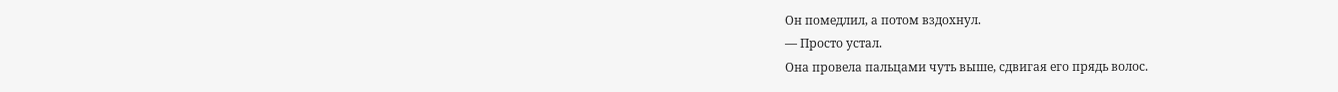Он помедлил, а потом вздохнул.
— Просто устал.
Она провела пальцами чуть выше, сдвигая его прядь волос.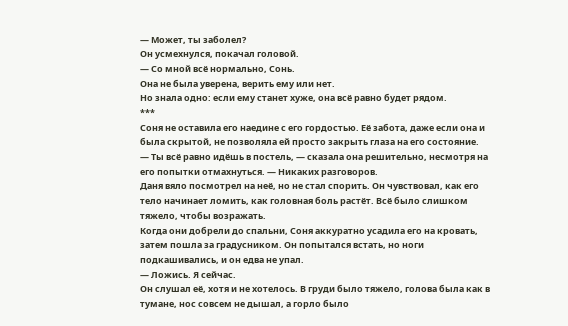— Может, ты заболел?
Он усмехнулся, покачал головой.
— Со мной всё нормально, Сонь.
Она не была уверена, верить ему или нет.
Но знала одно: если ему станет хуже, она всё равно будет рядом.
***
Соня не оставила его наедине с его гордостью. Её забота, даже если она и была скрытой, не позволяла ей просто закрыть глаза на его состояние.
— Ты всё равно идёшь в постель, — сказала она решительно, несмотря на его попытки отмахнуться. — Никаких разговоров.
Даня вяло посмотрел на неё, но не стал спорить. Он чувствовал, как его тело начинает ломить, как головная боль растёт. Всё было слишком тяжело, чтобы возражать.
Когда они добрели до спальни, Соня аккуратно усадила его на кровать, затем пошла за градусником. Он попытался встать, но ноги подкашивались, и он едва не упал.
— Ложись. Я сейчас.
Он слушал её, хотя и не хотелось. В груди было тяжело, голова была как в тумане, нос совсем не дышал, а горло было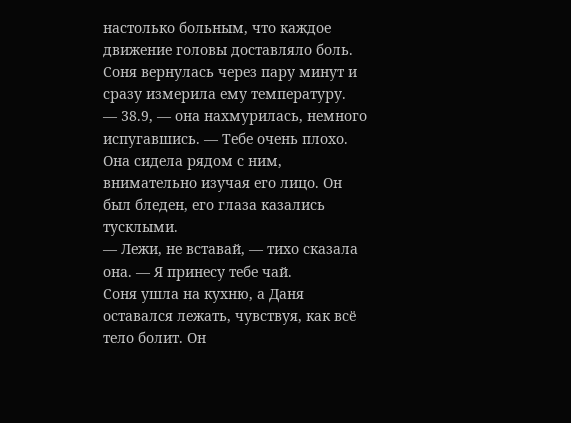настолько больным, что каждое движение головы доставляло боль.
Соня вернулась через пару минут и сразу измерила ему температуру.
— 38.9, — она нахмурилась, немного испугавшись. — Тебе очень плохо.
Она сидела рядом с ним, внимательно изучая его лицо. Он был бледен, его глаза казались тусклыми.
— Лежи, не вставай, — тихо сказала она. — Я принесу тебе чай.
Соня ушла на кухню, а Даня оставался лежать, чувствуя, как всё тело болит. Он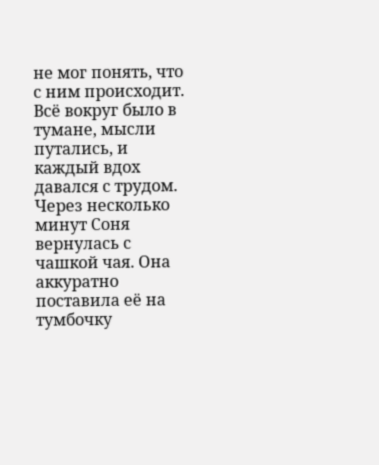не мог понять, что с ним происходит. Всё вокруг было в тумане, мысли путались, и каждый вдох давался с трудом.
Через несколько минут Соня вернулась с чашкой чая. Она аккуратно поставила её на тумбочку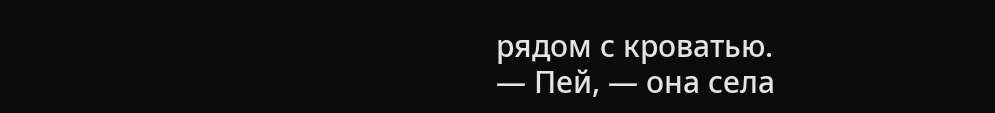рядом с кроватью.
— Пей, — она села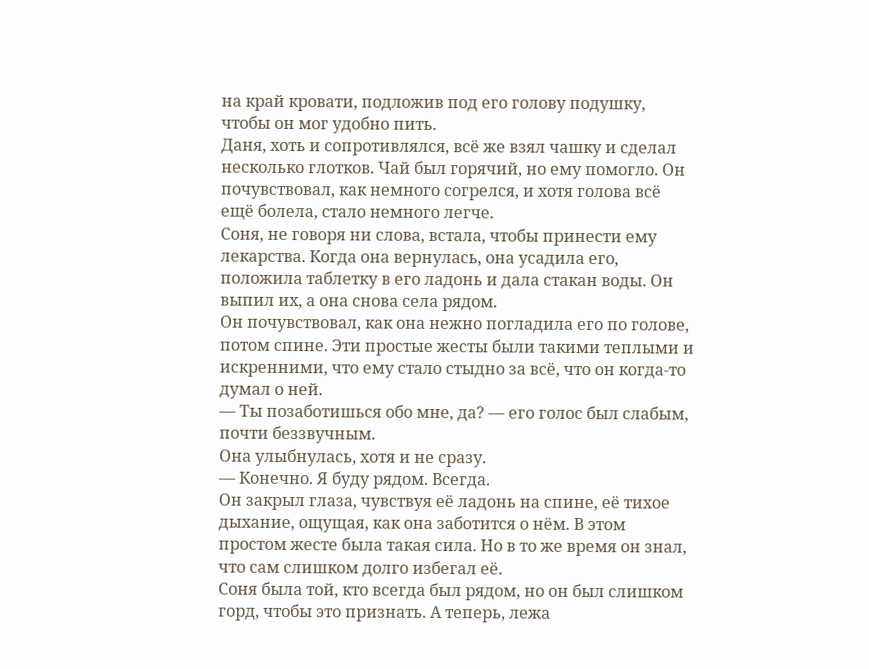на край кровати, подложив под его голову подушку, чтобы он мог удобно пить.
Даня, хоть и сопротивлялся, всё же взял чашку и сделал несколько глотков. Чай был горячий, но ему помогло. Он почувствовал, как немного согрелся, и хотя голова всё ещё болела, стало немного легче.
Соня, не говоря ни слова, встала, чтобы принести ему лекарства. Когда она вернулась, она усадила его, положила таблетку в его ладонь и дала стакан воды. Он выпил их, а она снова села рядом.
Он почувствовал, как она нежно погладила его по голове, потом спине. Эти простые жесты были такими теплыми и искренними, что ему стало стыдно за всё, что он когда-то думал о ней.
— Ты позаботишься обо мне, да? — его голос был слабым, почти беззвучным.
Она улыбнулась, хотя и не сразу.
— Конечно. Я буду рядом. Всегда.
Он закрыл глаза, чувствуя её ладонь на спине, её тихое дыхание, ощущая, как она заботится о нём. В этом простом жесте была такая сила. Но в то же время он знал, что сам слишком долго избегал её.
Соня была той, кто всегда был рядом, но он был слишком горд, чтобы это признать. А теперь, лежа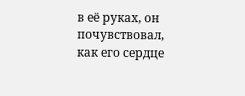в её руках, он почувствовал, как его сердце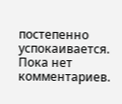постепенно успокаивается.
Пока нет комментариев.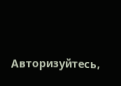Авторизуйтесь,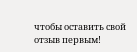чтобы оставить свой отзыв первым!